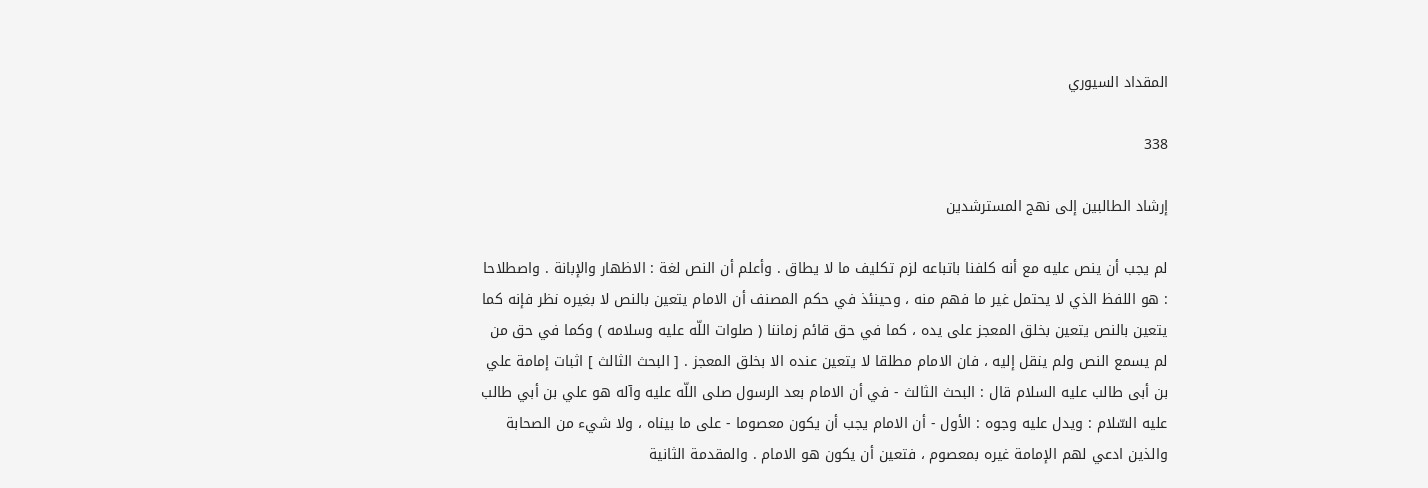المقداد السيوري

338

إرشاد الطالبين إلى نهج المسترشدين

لم يجب أن ينص عليه مع أنه كلفنا باتباعه لزم تكليف ما لا يطاق . وأعلم أن النص لغة : الاظهار والإبانة . واصطلاحا : هو اللفظ الذي لا يحتمل غير ما فهم منه ، وحينئذ في حكم المصنف أن الامام يتعين بالنص لا بغيره نظر فإنه كما يتعين بالنص يتعين بخلق المعجز على يده ، كما في حق قائم زماننا ( صلوات اللّه عليه وسلامه ) وكما في حق من لم يسمع النص ولم ينقل إليه ، فان الامام مطلقا لا يتعين عنده الا بخلق المعجز . [ البحث الثالث ] اثبات إمامة علي بن أبى طالب عليه السلام قال : البحث الثالث - في أن الامام بعد الرسول صلى اللّه عليه وآله هو علي بن أبي طالب عليه السّلام : ويدل عليه وجوه : الأول - أن الامام يجب أن يكون معصوما - على ما بيناه ، ولا شيء من الصحابة والذين ادعي لهم الإمامة غيره بمعصوم ، فتعين أن يكون هو الامام . والمقدمة الثانية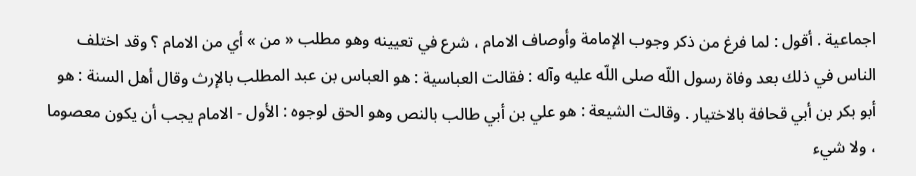اجماعية . أقول : لما فرغ من ذكر وجوب الإمامة وأوصاف الامام ، شرع في تعيينه وهو مطلب « من » أي من الامام ؟ وقد اختلف الناس في ذلك بعد وفاة رسول اللّه صلى اللّه عليه وآله : فقالت العباسية : هو العباس بن عبد المطلب بالإرث وقال أهل السنة : هو أبو بكر بن أبي قحافة بالاختيار . وقالت الشيعة : هو علي بن أبي طالب بالنص وهو الحق لوجوه : الأول - الامام يجب أن يكون معصوما ، ولا شيء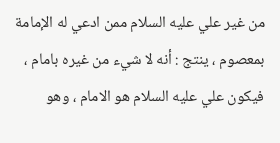من غير علي عليه السلام ممن ادعي له الإمامة بمعصوم ، ينتج : أنه لا شيء من غيره بامام ، فيكون علي عليه السلام هو الامام ، وهو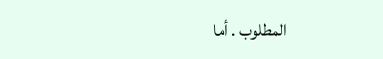المطلوب . أما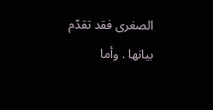الصغرى فقد تقدّم بيانها . وأما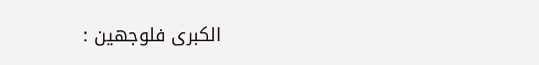الكبرى فلوجهين :